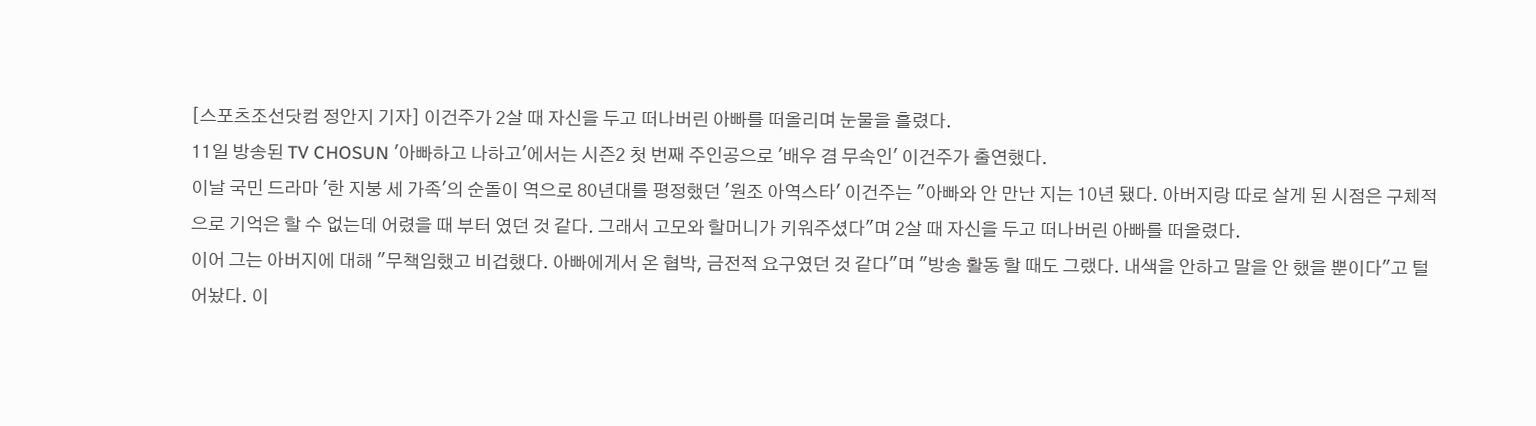[스포츠조선닷컴 정안지 기자] 이건주가 2살 때 자신을 두고 떠나버린 아빠를 떠올리며 눈물을 흘렸다.
11일 방송된 TV CHOSUN '아빠하고 나하고'에서는 시즌2 첫 번째 주인공으로 '배우 겸 무속인' 이건주가 출연했다.
이날 국민 드라마 '한 지붕 세 가족'의 순돌이 역으로 80년대를 평정했던 '원조 아역스타' 이건주는 "아빠와 안 만난 지는 10년 됐다. 아버지랑 따로 살게 된 시점은 구체적으로 기억은 할 수 없는데 어렸을 때 부터 였던 것 같다. 그래서 고모와 할머니가 키워주셨다"며 2살 때 자신을 두고 떠나버린 아빠를 떠올렸다.
이어 그는 아버지에 대해 "무책임했고 비겁했다. 아빠에게서 온 협박, 금전적 요구였던 것 같다"며 "방송 활동 할 때도 그랬다. 내색을 안하고 말을 안 했을 뿐이다"고 털어놨다. 이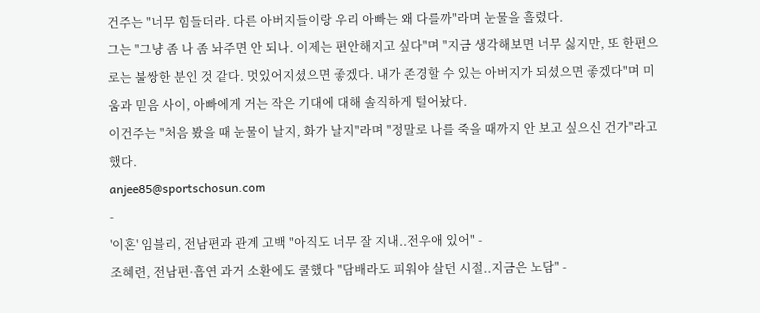건주는 "너무 힘들더라. 다른 아버지들이랑 우리 아빠는 왜 다를까"라며 눈물을 흘렸다.
그는 "그냥 좀 나 좀 놔주면 안 되나. 이제는 편안해지고 싶다"며 "지금 생각해보면 너무 싫지만, 또 한편으로는 불쌍한 분인 것 같다. 멋있어지셨으면 좋겠다. 내가 존경할 수 있는 아버지가 되셨으면 좋겠다"며 미움과 믿음 사이, 아빠에게 거는 작은 기대에 대해 솔직하게 털어놨다.
이건주는 "처음 봤을 때 눈물이 날지, 화가 날지"라며 "정말로 나를 죽을 때까지 안 보고 싶으신 건가"라고 했다.
anjee85@sportschosun.com
-
'이혼' 임블리, 전남편과 관계 고백 "아직도 너무 잘 지내..전우애 있어" -
조혜련, 전남편·흡연 과거 소환에도 쿨했다 "담배라도 피워야 살던 시절..지금은 노담" -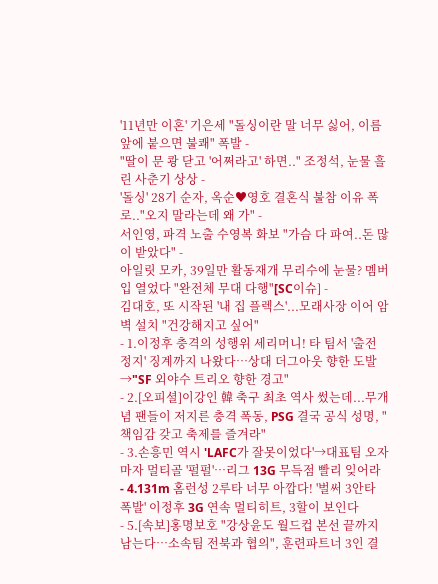'11년만 이혼' 기은세 "돌싱이란 말 너무 싫어, 이름 앞에 붙으면 불쾌" 폭발 -
"딸이 문 쾅 닫고 '어쩌라고' 하면.." 조정석, 눈물 흘린 사춘기 상상 -
'돌싱' 28기 순자, 옥순♥영호 결혼식 불참 이유 폭로.."오지 말라는데 왜 가" -
서인영, 파격 노출 수영복 화보 "가슴 다 파여..돈 많이 받았다" -
아일릿 모카, 39일만 활동재개 무리수에 눈물? 멤버 입 열었다 "완전체 무대 다행"[SC이슈] -
김대호, 또 시작된 '내 집 플렉스'...모래사장 이어 암벽 설치 "건강해지고 싶어"
- 1.이정후 충격의 성행위 세리머니! 타 팀서 '출전 정지' 징계까지 나왔다…상대 더그아웃 향한 도발→"SF 외야수 트리오 향한 경고"
- 2.[오피셜]이강인 韓 축구 최초 역사 썼는데...무개념 팬들이 저지른 충격 폭동, PSG 결국 공식 성명, "책임감 갖고 축제를 즐겨라"
- 3.손흥민 역시 'LAFC가 잘못이었다'→대표팀 오자마자 멀티골 '펄펄'…리그 13G 무득점 빨리 잊어라
- 4.131m 홈런성 2루타 너무 아깝다! '벌써 3안타 폭발' 이정후 3G 연속 멀티히트, 3할이 보인다
- 5.[속보]홍명보호 "강상윤도 월드컵 본선 끝까지 남는다…소속팀 전북과 협의", 훈련파트너 3인 결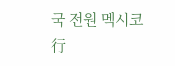국 전원 멕시코行